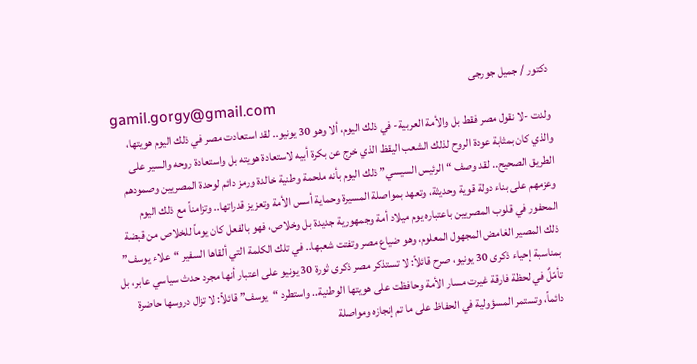دكتور / جميل جورجى
gamil.gorgy@gmail.com
ولدت -لا نقول مصر فقط بل والأمة العربية- في ذلك اليوم، ألا وهو 30 يونيو.. لقد استعادت مصر في ذلك اليوم هويتها، والذي كان بمثابة عودة الروح لذلك الشعب اليقظ الذي خرج عن بكرة أبيه لاستعادة هويته بل واستعادة روحه والسير على الطريق الصحيح.. لقد وصف “الرئيس السيسي” ذلك اليوم بأنه ملحمة وطنية خالدة ورمز دائم لوحدة المصريين وصمودهم وعزمهم على بناء دولة قوية وحديثة، وتعهد بمواصلة المسيرة وحماية أسس الأمة وتعزيز قدراتها.. وتزامناً مع ذلك اليوم المحفور في قلوب المصريين باعتباره يوم ميلاد أمة وجمهورية جديدة بل وخلاص، فهو بالفعل كان يوماً للخلاص من قبضة ذلك المصير الغامض المجهول المعلوم، وهو ضياع مصر وتفتت شعبها.. في تلك الكلمة التي ألقاها السفير “علاء يوسف” بمناسبة إحياء ذكرى 30 يونيو، صرح قائلاً: لا تستذكر مصر ذكرى ثورة 30 يونيو على اعتبار أنها مجرد حدث سياسي عابر، بل تأمّلٌ في لحظة فارقة غيرت مسار الأمة وحافظت على هويتها الوطنية.. واستطرد “يوسف” قائلاً: لا تزال دروسها حاضرة دائماً، وتستمر المسؤولية في الحفاظ على ما تم إنجازه ومواصلة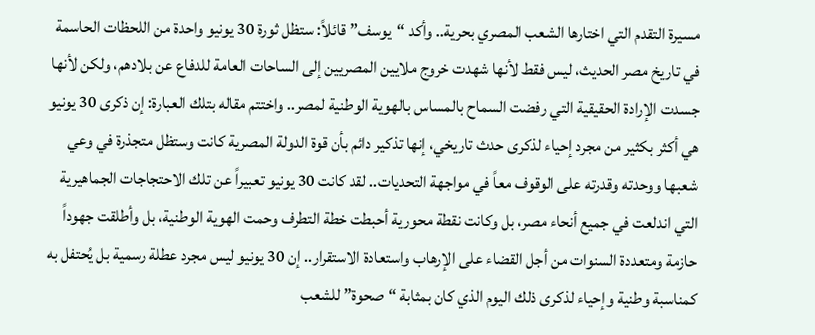مسيرة التقدم التي اختارها الشعب المصري بحرية.. وأكد “يوسف” قائلاً: ستظل ثورة 30 يونيو واحدة من اللحظات الحاسمة في تاريخ مصر الحديث، ليس فقط لأنها شهدت خروج ملايين المصريين إلى الساحات العامة للدفاع عن بلادهم، ولكن لأنها جسدت الإرادة الحقيقية التي رفضت السماح بالمساس بالهوية الوطنية لمصر.. واختتم مقاله بتلك العبارة: إن ذكرى 30 يونيو هي أكثر بكثير من مجرد إحياء لذكرى حدث تاريخي، إنها تذكير دائم بأن قوة الدولة المصرية كانت وستظل متجذرة في وعي شعبها ووحدته وقدرته على الوقوف معاً في مواجهة التحديات.. لقد كانت 30 يونيو تعبيراً عن تلك الاحتجاجات الجماهيرية التي اندلعت في جميع أنحاء مصر، بل وكانت نقطة محورية أحبطت خطة التطرف وحمت الهوية الوطنية، بل وأطلقت جهوداً حازمة ومتعددة السنوات من أجل القضاء على الإرهاب واستعادة الاستقرار.. إن 30 يونيو ليس مجرد عطلة رسمية بل يُحتفل به كمناسبة وطنية وإحياء لذكرى ذلك اليوم الذي كان بمثابة “صحوة” للشعب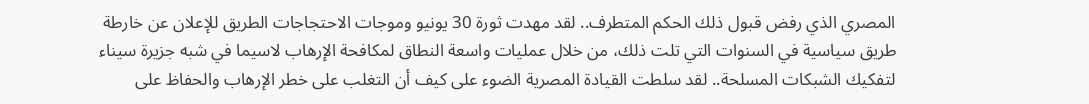المصري الذي رفض قبول ذلك الحكم المتطرف.. لقد مهدت ثورة 30 يونيو وموجات الاحتجاجات الطريق للإعلان عن خارطة طريق سياسية في السنوات التي تلت ذلك، من خلال عمليات واسعة النطاق لمكافحة الإرهاب لاسيما في شبه جزيرة سيناء لتفكيك الشبكات المسلحة.. لقد سلطت القيادة المصرية الضوء على كيف أن التغلب على خطر الإرهاب والحفاظ على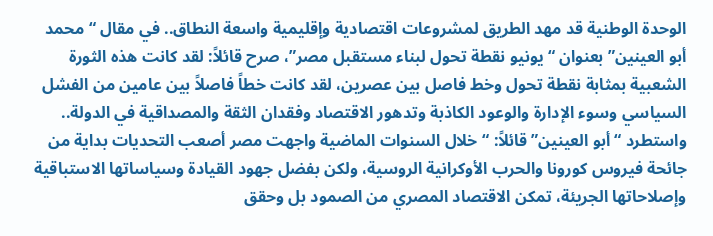الوحدة الوطنية قد مهد الطريق لمشروعات اقتصادية وإقليمية واسعة النطاق.. في مقال “محمد أبو العينين” بعنوان “يونيو نقطة تحول لبناء مستقبل مصر”، صرح قائلاً: لقد كانت هذه الثورة الشعبية بمثابة نقطة تحول وخط فاصل بين عصرين، لقد كانت خطاً فاصلاً بين عامين من الفشل السياسي وسوء الإدارة والوعود الكاذبة وتدهور الاقتصاد وفقدان الثقة والمصداقية في الدولة.. واستطرد “أبو العينين” قائلاً: “خلال السنوات الماضية واجهت مصر أصعب التحديات بداية من جائحة فيروس كورونا والحرب الأوكرانية الروسية، ولكن بفضل جهود القيادة وسياساتها الاستباقية وإصلاحاتها الجريئة، تمكن الاقتصاد المصري من الصمود بل وحقق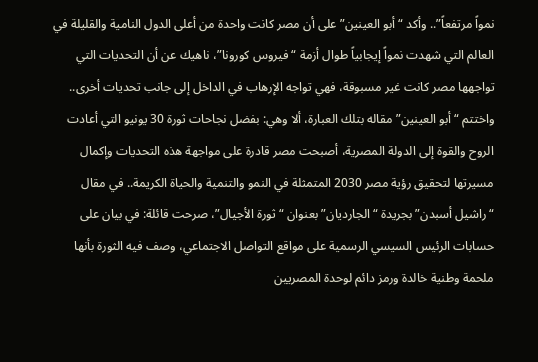نمواً مرتفعاً”.. وأكد “أبو العينين” على أن مصر كانت واحدة من أعلى الدول النامية والقليلة في العالم التي شهدت نمواً إيجابياً طوال أزمة “فيروس كورونا”، ناهيك عن أن التحديات التي تواجهها مصر كانت غير مسبوقة، فهي تواجه الإرهاب في الداخل إلى جانب تحديات أخرى.. واختتم “أبو العينين” مقاله بتلك العبارة، ألا وهي: بفضل نجاحات ثورة 30 يونيو التي أعادت الروح والقوة إلى الدولة المصرية، أصبحت مصر قادرة على مواجهة هذه التحديات وإكمال مسيرتها لتحقيق رؤية مصر 2030 المتمثلة في النمو والتنمية والحياة الكريمة.. في مقال “راشيل أسبدن” بجريدة “الجارديان” بعنوان “ثورة الأجيال”، صرحت قائلة: في بيان على حسابات الرئيس السيسي الرسمية على مواقع التواصل الاجتماعي، وصف فيه الثورة بأنها ملحمة وطنية خالدة ورمز دائم لوحدة المصريين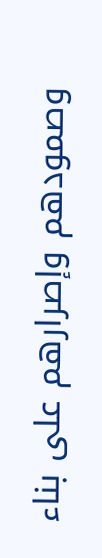وصمودهم وإصرارهم على بناء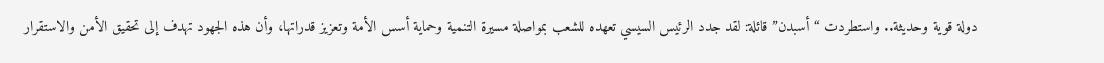دولة قوية وحديثة.. واستطردت “أسبدن” قائلة: لقد جدد الرئيس السيسي تعهده للشعب بمواصلة مسيرة التنمية وحماية أسس الأمة وتعزيز قدراتها، وأن هذه الجهود تهدف إلى تحقيق الأمن والاستقرار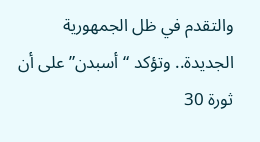والتقدم في ظل الجمهورية الجديدة.. وتؤكد “أسبدن” على أن ثورة 30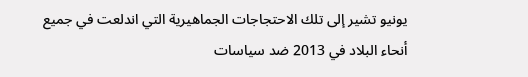يونيو تشير إلى تلك الاحتجاجات الجماهيرية التي اندلعت في جميع أنحاء البلاد في 2013 ضد سياسات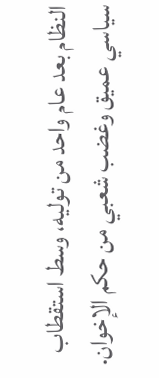النظام بعد عام واحد من توليه، وسط استقطاب سياسي عميق وغضب شعبي من حكم الإخوان.